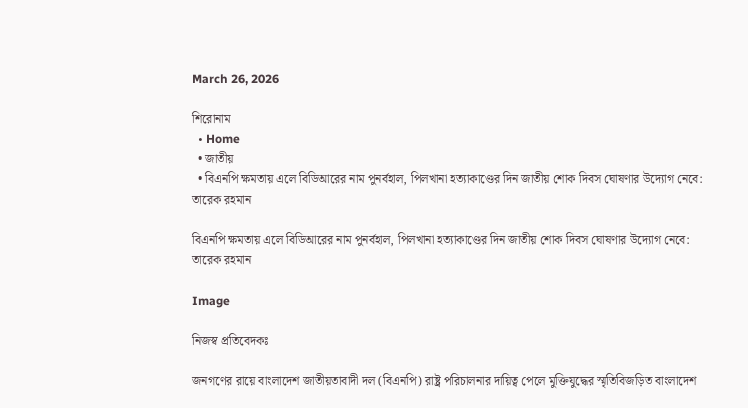March 26, 2026

শিরোনাম
  • Home
  • জাতীয়
  • বিএনপি ক্ষমতায় এলে বিডিআরের নাম পুনর্বহাল, পিলখানা হত্যাকাণ্ডের দিন জাতীয় শোক দিবস ঘোষণার উদ্যোগ নেবে: তারেক রহমান

বিএনপি ক্ষমতায় এলে বিডিআরের নাম পুনর্বহাল, পিলখানা হত্যাকাণ্ডের দিন জাতীয় শোক দিবস ঘোষণার উদ্যোগ নেবে: তারেক রহমান

Image

নিজস্ব প্রতিবেদকঃ

জনগণের রায়ে বাংলাদেশ জাতীয়তাবাদী দল (বিএনপি) রাষ্ট্র পরিচালনার দায়িত্ব পেলে মুক্তিযুদ্ধের স্মৃতিবিজড়িত বাংলাদেশ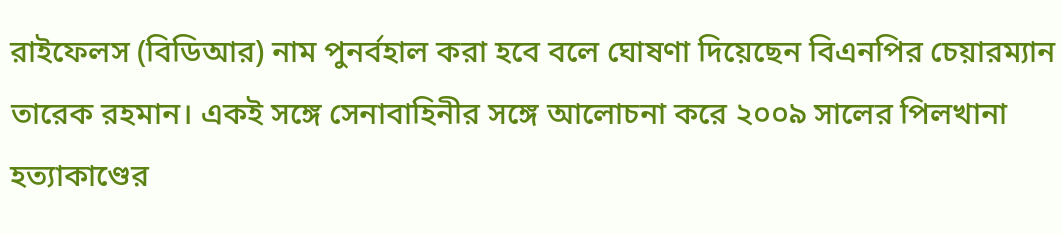রাইফেলস (বিডিআর) নাম পুনর্বহাল করা হবে বলে ঘোষণা দিয়েছেন বিএনপির চেয়ারম্যান তারেক রহমান। একই সঙ্গে সেনাবাহিনীর সঙ্গে আলোচনা করে ২০০৯ সালের পিলখানা হত্যাকাণ্ডের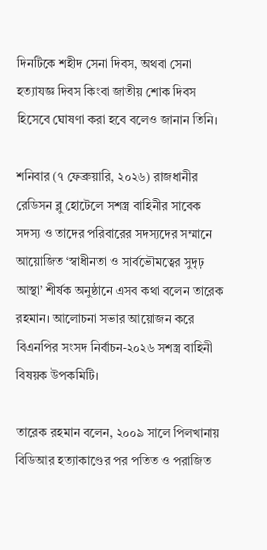দিনটিকে শহীদ সেনা দিবস, অথবা সেনা হত্যাযজ্ঞ দিবস কিংবা জাতীয় শোক দিবস হিসেবে ঘোষণা করা হবে বলেও জানান তিনি।

শনিবার (৭ ফেব্রুয়ারি, ২০২৬) রাজধানীর রেডিসন ব্লু হোটেলে সশস্ত্র বাহিনীর সাবেক সদস্য ও তাদের পরিবারের সদস্যদের সম্মানে আয়োজিত ‘স্বাধীনতা ও সার্বভৌমত্বের সুদৃঢ় আস্থা’ শীর্ষক অনুষ্ঠানে এসব কথা বলেন তারেক রহমান। আলোচনা সভার আয়োজন করে বিএনপির সংসদ নির্বাচন-২০২৬ সশস্ত্র বাহিনী বিষয়ক উপকমিটি।

তারেক রহমান বলেন, ২০০৯ সালে পিলখানায় বিডিআর হত্যাকাণ্ডের পর পতিত ও পরাজিত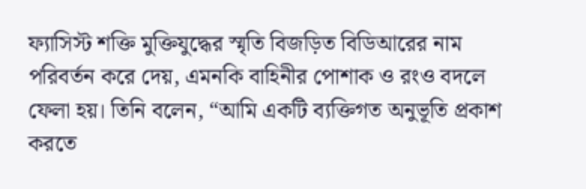ফ্যাসিস্ট শক্তি মুক্তিযুদ্ধের স্মৃতি বিজড়িত বিডিআরের নাম পরিবর্তন করে দেয়, এমনকি বাহিনীর পোশাক ও রংও বদলে ফেলা হয়। তিনি বলেন, “আমি একটি ব্যক্তিগত অনুভূতি প্রকাশ করতে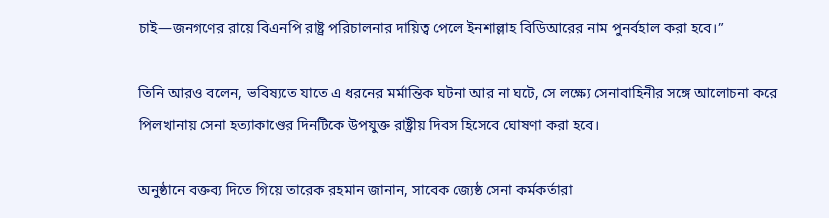চাই—জনগণের রায়ে বিএনপি রাষ্ট্র পরিচালনার দায়িত্ব পেলে ইনশাল্লাহ বিডিআরের নাম পুনর্বহাল করা হবে।”

তিনি আরও বলেন, ভবিষ্যতে যাতে এ ধরনের মর্মান্তিক ঘটনা আর না ঘটে, সে লক্ষ্যে সেনাবাহিনীর সঙ্গে আলোচনা করে পিলখানায় সেনা হত্যাকাণ্ডের দিনটিকে উপযুক্ত রাষ্ট্রীয় দিবস হিসেবে ঘোষণা করা হবে।

অনুষ্ঠানে বক্তব্য দিতে গিয়ে তারেক রহমান জানান, সাবেক জ্যেষ্ঠ সেনা কর্মকর্তারা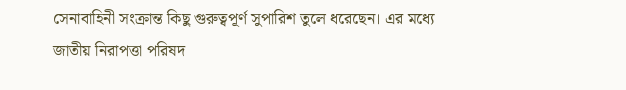সেনাবাহিনী সংক্রান্ত কিছু গুরুত্বপূর্ণ সুপারিশ তুলে ধরেছেন। এর মধ্যে জাতীয় নিরাপত্তা পরিষদ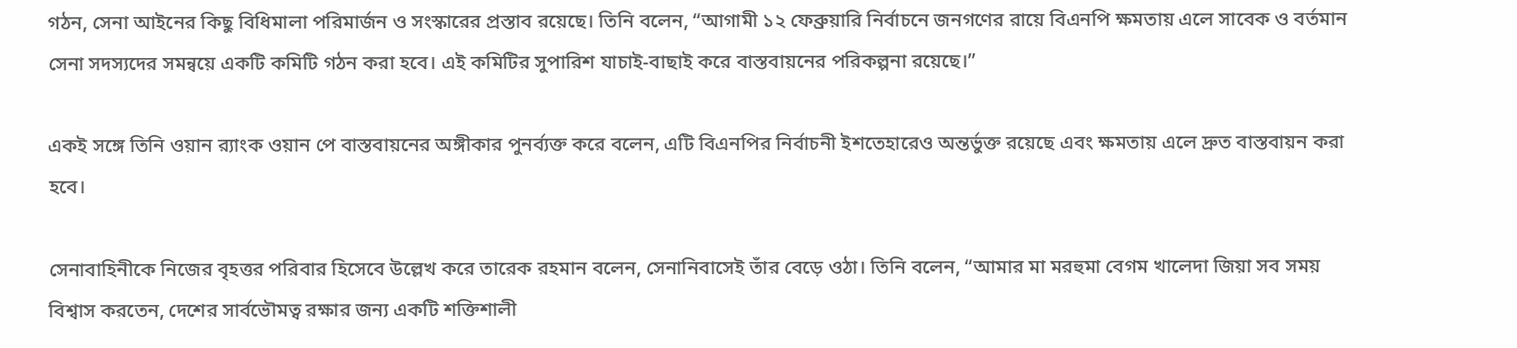গঠন, সেনা আইনের কিছু বিধিমালা পরিমার্জন ও সংস্কারের প্রস্তাব রয়েছে। তিনি বলেন, “আগামী ১২ ফেব্রুয়ারি নির্বাচনে জনগণের রায়ে বিএনপি ক্ষমতায় এলে সাবেক ও বর্তমান সেনা সদস্যদের সমন্বয়ে একটি কমিটি গঠন করা হবে। এই কমিটির সুপারিশ যাচাই-বাছাই করে বাস্তবায়নের পরিকল্পনা রয়েছে।”

একই সঙ্গে তিনি ওয়ান র‍্যাংক ওয়ান পে বাস্তবায়নের অঙ্গীকার পুনর্ব্যক্ত করে বলেন, এটি বিএনপির নির্বাচনী ইশতেহারেও অন্তর্ভুক্ত রয়েছে এবং ক্ষমতায় এলে দ্রুত বাস্তবায়ন করা হবে।

সেনাবাহিনীকে নিজের বৃহত্তর পরিবার হিসেবে উল্লেখ করে তারেক রহমান বলেন, সেনানিবাসেই তাঁর বেড়ে ওঠা। তিনি বলেন, “আমার মা মরহুমা বেগম খালেদা জিয়া সব সময় বিশ্বাস করতেন, দেশের সার্বভৌমত্ব রক্ষার জন্য একটি শক্তিশালী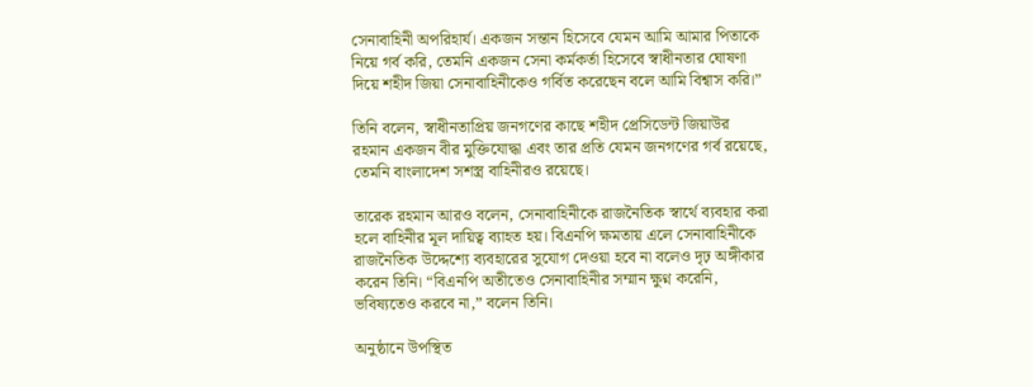সেনাবাহিনী অপরিহার্য। একজন সন্তান হিসেবে যেমন আমি আমার পিতাকে নিয়ে গর্ব করি, তেমনি একজন সেনা কর্মকর্তা হিসেবে স্বাধীনতার ঘোষণা দিয়ে শহীদ জিয়া সেনাবাহিনীকেও গর্বিত করেছেন বলে আমি বিশ্বাস করি।”

তিনি বলেন, স্বাধীনতাপ্রিয় জনগণের কাছে শহীদ প্রেসিডেন্ট জিয়াউর রহমান একজন বীর মুক্তিযোদ্ধা এবং তার প্রতি যেমন জনগণের গর্ব রয়েছে, তেমনি বাংলাদেশ সশস্ত্র বাহিনীরও রয়েছে।

তারেক রহমান আরও বলেন, সেনাবাহিনীকে রাজনৈতিক স্বার্থে ব্যবহার করা হলে বাহিনীর মূল দায়িত্ব ব্যাহত হয়। বিএনপি ক্ষমতায় এলে সেনাবাহিনীকে রাজনৈতিক উদ্দেশ্যে ব্যবহারের সুযোগ দেওয়া হবে না বলেও দৃঢ় অঙ্গীকার করেন তিনি। “বিএনপি অতীতেও সেনাবাহিনীর সম্মান ক্ষুণ্ন করেনি, ভবিষ্যতেও করবে না,” বলেন তিনি।

অনুষ্ঠানে উপস্থিত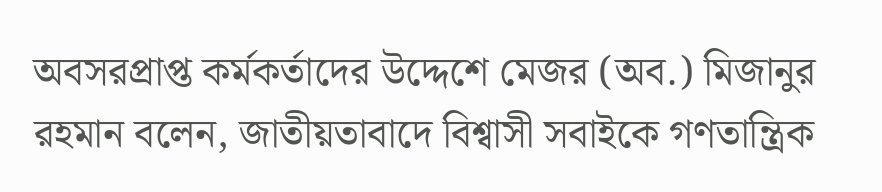অবসরপ্রাপ্ত কর্মকর্তাদের উদ্দেশে মেজর (অব.) মিজানুর রহমান বলেন, জাতীয়তাবাদে বিশ্বাসী সবাইকে গণতান্ত্রিক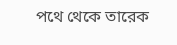পথে থেকে তারেক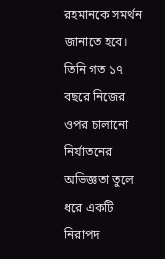রহমানকে সমর্থন জানাতে হবে। তিনি গত ১৭ বছরে নিজের ওপর চালানো নির্যাতনের অভিজ্ঞতা তুলে ধরে একটি নিরাপদ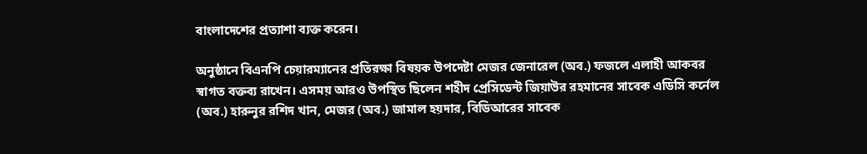বাংলাদেশের প্রত্যাশা ব্যক্ত করেন।

অনুষ্ঠানে বিএনপি চেয়ারম্যানের প্রতিরক্ষা বিষয়ক উপদেষ্টা মেজর জেনারেল (অব.) ফজলে এলাহী আকবর স্বাগত বক্তব্য রাখেন। এসময় আরও উপস্থিত ছিলেন শহীদ প্রেসিডেন্ট জিয়াউর রহমানের সাবেক এডিসি কর্নেল (অব.) হারুনুর রশিদ খান, মেজর (অব.) জামাল হয়দার, বিডিআরের সাবেক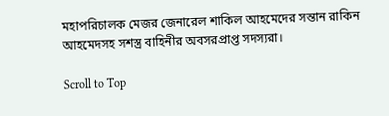মহাপরিচালক মেজর জেনারেল শাকিল আহমেদের সন্তান রাকিন আহমেদসহ সশস্ত্র বাহিনীর অবসরপ্রাপ্ত সদস্যরা।

Scroll to Top